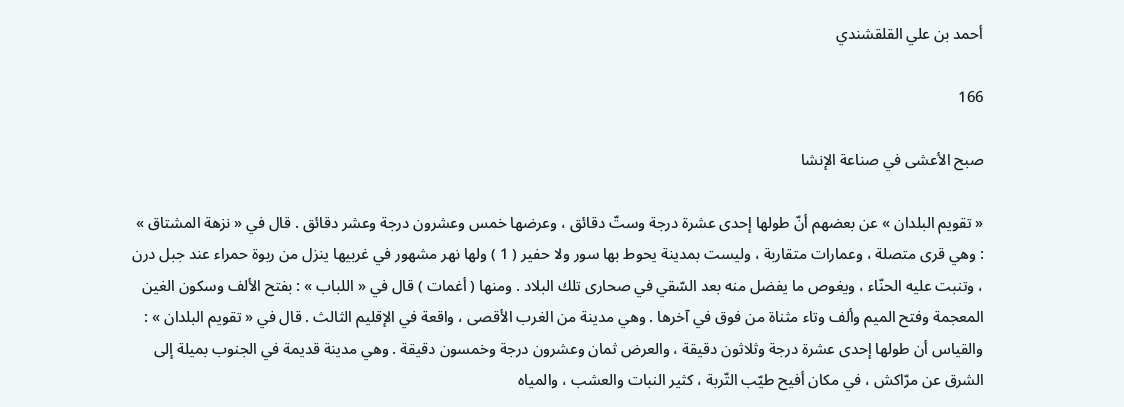أحمد بن علي القلقشندي

166

صبح الأعشى في صناعة الإنشا

« تقويم البلدان » عن بعضهم أنّ طولها إحدى عشرة درجة وستّ دقائق ، وعرضها خمس وعشرون درجة وعشر دقائق . قال في « نزهة المشتاق » : وهي قرى متصلة ، وعمارات متقاربة ، وليست بمدينة يحوط بها سور ولا حفير ( 1 ) ولها نهر مشهور في غربيها ينزل من ربوة حمراء عند جبل درن ، وتنبت عليه الحنّاء ، ويغوص ما يفضل منه بعد السّقي في صحارى تلك البلاد . ومنها ( أغمات ) قال في « اللباب » : بفتح الألف وسكون الغين المعجمة وفتح الميم وألف وتاء مثناة من فوق في آخرها . وهي مدينة من الغرب الأقصى ، واقعة في الإقليم الثالث . قال في « تقويم البلدان » : والقياس أن طولها إحدى عشرة درجة وثلاثون دقيقة ، والعرض ثمان وعشرون درجة وخمسون دقيقة . وهي مدينة قديمة في الجنوب بميلة إلى الشرق عن مرّاكش ، في مكان أفيح طيّب التّربة ، كثير النبات والعشب ، والمياه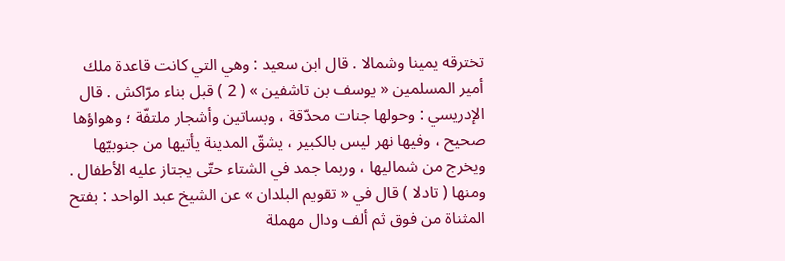تخترقه يمينا وشمالا . قال ابن سعيد : وهي التي كانت قاعدة ملك أمير المسلمين « يوسف بن تاشفين » ( 2 ) قبل بناء مرّاكش . قال الإدريسي : وحولها جنات محدّقة ، وبساتين وأشجار ملتفّة ؛ وهواؤها صحيح ، وفيها نهر ليس بالكبير ، يشقّ المدينة يأتيها من جنوبيّها ويخرج من شماليها ، وربما جمد في الشتاء حتّى يجتاز عليه الأطفال . ومنها ( تادلا ) قال في « تقويم البلدان » عن الشيخ عبد الواحد : بفتح المثناة من فوق ثم ألف ودال مهملة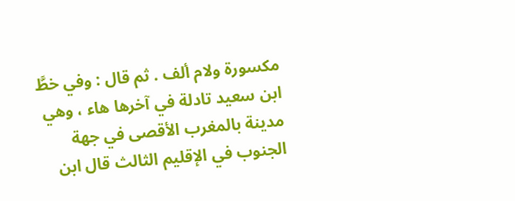مكسورة ولام ألف . ثم قال : وفي خطَّ ابن سعيد تادلة في آخرها هاء ، وهي مدينة بالمغرب الأقصى في جهة الجنوب في الإقليم الثالث قال ابن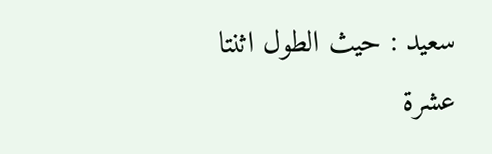سعيد : حيث الطول اثنتا عشرة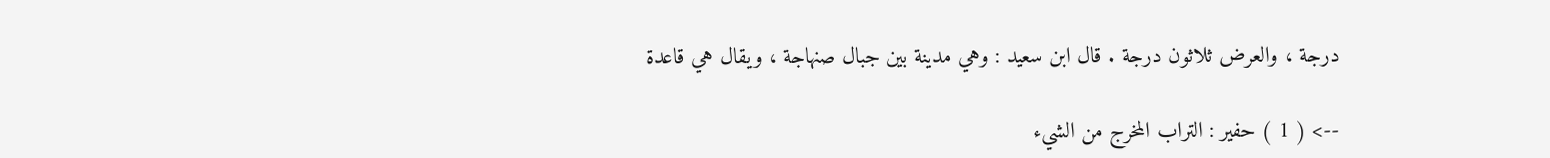درجة ، والعرض ثلاثون درجة . قال ابن سعيد : وهي مدينة بين جبال صنهاجة ، ويقال هي قاعدة

--> ( 1 ) حفير : التراب المخرج من الشيء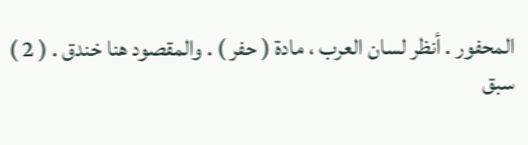المحفور . أنظر لسان العرب ، مادة ( حفر ) . والمقصود هنا خندق . ( 2 ) سبق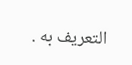التعريف به .